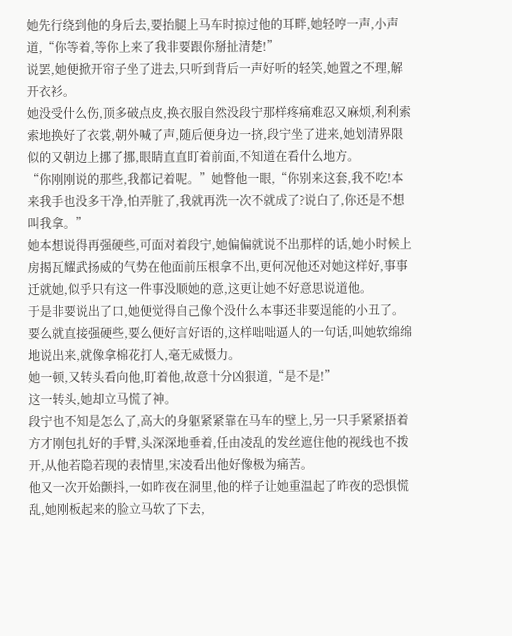她先行绕到他的身后去,要抬腿上马车时掠过他的耳畔,她轻哼一声,小声道,“你等着,等你上来了我非要跟你掰扯清楚!”
说罢,她便掀开帘子坐了进去,只听到背后一声好听的轻笑,她置之不理,解开衣衫。
她没受什么伤,顶多破点皮,换衣服自然没段宁那样疼痛难忍又麻烦,利利索索地换好了衣裳,朝外喊了声,随后便身边一挤,段宁坐了进来,她划清界限似的又朝边上挪了挪,眼睛直直盯着前面,不知道在看什么地方。
“你刚刚说的那些,我都记着呢。”她瞥他一眼,“你别来这套,我不吃!本来我手也没多干净,怕弄脏了,我就再洗一次不就成了?说白了,你还是不想叫我拿。”
她本想说得再强硬些,可面对着段宁,她偏偏就说不出那样的话,她小时候上房揭瓦耀武扬威的气势在他面前压根拿不出,更何况他还对她这样好,事事迁就她,似乎只有这一件事没顺她的意,这更让她不好意思说道他。
于是非要说出了口,她便觉得自己像个没什么本事还非要逞能的小丑了。
要么就直接强硬些,要么便好言好语的,这样咄咄逼人的一句话,叫她软绵绵地说出来,就像拿棉花打人,毫无威慑力。
她一顿,又转头看向他,盯着他,故意十分凶狠道,“是不是!”
这一转头,她却立马慌了神。
段宁也不知是怎么了,高大的身躯紧紧靠在马车的壁上,另一只手紧紧捂着方才刚包扎好的手臂,头深深地垂着,任由凌乱的发丝遮住他的视线也不拨开,从他若隐若现的表情里,宋凌看出他好像极为痛苦。
他又一次开始颤抖,一如昨夜在洞里,他的样子让她重温起了昨夜的恐惧慌乱,她刚板起来的脸立马软了下去,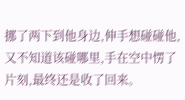挪了两下到他身边,伸手想碰碰他,又不知道该碰哪里,手在空中愣了片刻,最终还是收了回来。